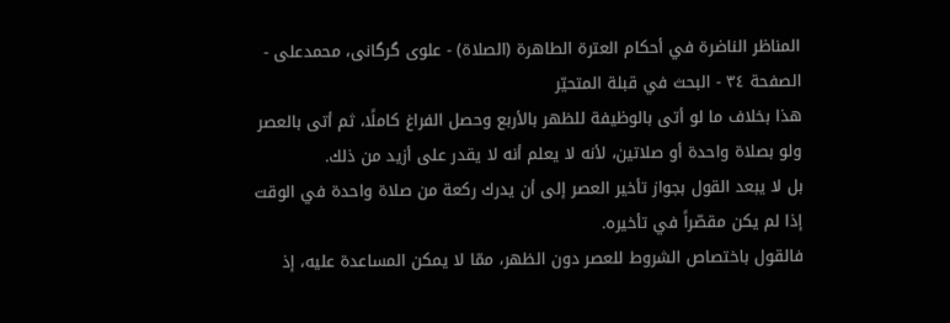المناظر الناضرة في أحکام العترة الطاهرة (الصلاة) - علوی گرگانی، محمدعلی - الصفحة ٣٤ - البحث في قبلة المتحيّر
هذا بخلاف ما لو أتى بالوظيفة للظهر بالأربع وحصل الفراغ كاملًا، ثم أتى بالعصر ولو بصلاة واحدة أو صلاتين، لأنه لا يعلم أنه لا يقدر على أزيد من ذلك.
بل لا يبعد القول بجواز تأخير العصر إلى أن يدرك ركعة من صلاة واحدة في الوقت إذا لم يكن مقصّراً في تأخيره.
فالقول باختصاص الشروط للعصر دون الظهر، ممّا لا يمكن المساعدة عليه، إذ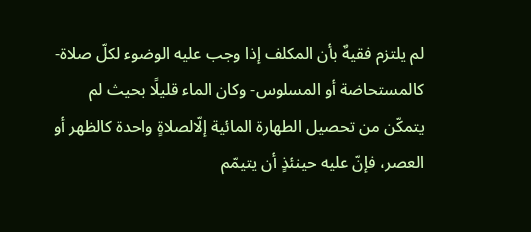لم يلتزم فقيهٌ بأن المكلف إذا وجب عليه الوضوء لكلّ صلاة- كالمستحاضة أو المسلوس- وكان الماء قليلًا بحيث لم يتمكّن من تحصيل الطهارة المائية إلّالصلاةٍ واحدة كالظهر أو العصر، فإنّ عليه حينئذٍ أن يتيمّم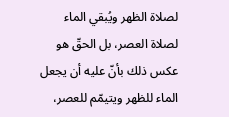لصلاة الظهر ويُبقي الماء لصلاة العصر، بل الحقّ هو عكس ذلك بأنّ عليه أن يجعل الماء للظهر ويتيمّم للعصر،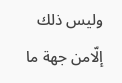وليس ذلك إلّامن جهة ما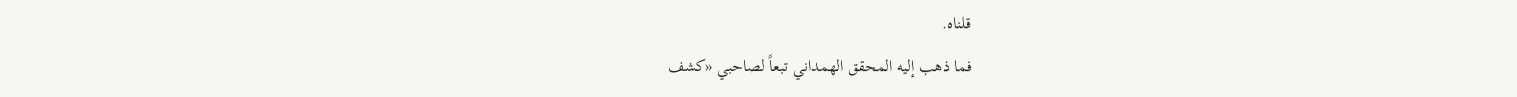قلناه.
فما ذهب إليه المحقق الهمداني تبعاً لصاحبي «كشف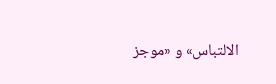الالتباس» و «موجز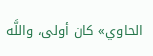الحاوي» كان أولى، واللَّه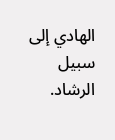الهادي إلى سبيل الرشاد.